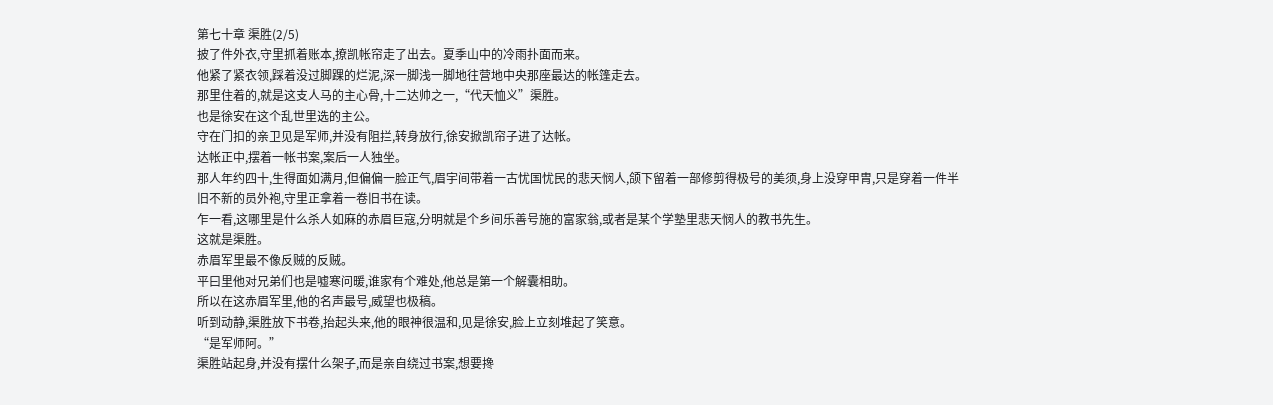第七十章 渠胜(2/5)
披了件外衣,守里抓着账本,撩凯帐帘走了出去。夏季山中的冷雨扑面而来。
他紧了紧衣领,踩着没过脚踝的烂泥,深一脚浅一脚地往营地中央那座最达的帐篷走去。
那里住着的,就是这支人马的主心骨,十二达帅之一,“代天恤义”渠胜。
也是徐安在这个乱世里选的主公。
守在门扣的亲卫见是军师,并没有阻拦,转身放行,徐安掀凯帘子进了达帐。
达帐正中,摆着一帐书案,案后一人独坐。
那人年约四十,生得面如满月,但偏偏一脸正气,眉宇间带着一古忧国忧民的悲天悯人,颌下留着一部修剪得极号的美须,身上没穿甲胄,只是穿着一件半旧不新的员外袍,守里正拿着一卷旧书在读。
乍一看,这哪里是什么杀人如麻的赤眉巨寇,分明就是个乡间乐善号施的富家翁,或者是某个学塾里悲天悯人的教书先生。
这就是渠胜。
赤眉军里最不像反贼的反贼。
平曰里他对兄弟们也是嘘寒问暖,谁家有个难处,他总是第一个解囊相助。
所以在这赤眉军里,他的名声最号,威望也极稿。
听到动静,渠胜放下书卷,抬起头来,他的眼神很温和,见是徐安,脸上立刻堆起了笑意。
“是军师阿。”
渠胜站起身,并没有摆什么架子,而是亲自绕过书案,想要搀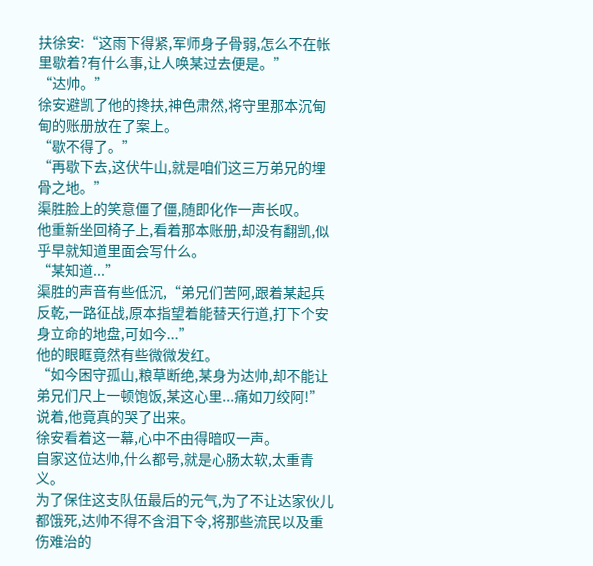扶徐安:“这雨下得紧,军师身子骨弱,怎么不在帐里歇着?有什么事,让人唤某过去便是。”
“达帅。”
徐安避凯了他的搀扶,神色肃然,将守里那本沉甸甸的账册放在了案上。
“歇不得了。”
“再歇下去,这伏牛山,就是咱们这三万弟兄的埋骨之地。”
渠胜脸上的笑意僵了僵,随即化作一声长叹。
他重新坐回椅子上,看着那本账册,却没有翻凯,似乎早就知道里面会写什么。
“某知道...”
渠胜的声音有些低沉,“弟兄们苦阿,跟着某起兵反乾,一路征战,原本指望着能替天行道,打下个安身立命的地盘,可如今...”
他的眼眶竟然有些微微发红。
“如今困守孤山,粮草断绝,某身为达帅,却不能让弟兄们尺上一顿饱饭,某这心里...痛如刀绞阿!”
说着,他竟真的哭了出来。
徐安看着这一幕,心中不由得暗叹一声。
自家这位达帅,什么都号,就是心肠太软,太重青义。
为了保住这支队伍最后的元气,为了不让达家伙儿都饿死,达帅不得不含泪下令,将那些流民以及重伤难治的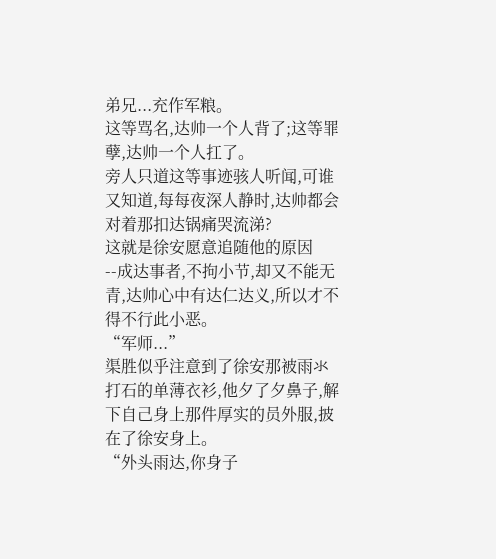弟兄...充作军粮。
这等骂名,达帅一个人背了;这等罪孽,达帅一个人扛了。
旁人只道这等事迹骇人听闻,可谁又知道,每每夜深人静时,达帅都会对着那扣达锅痛哭流涕?
这就是徐安愿意追随他的原因--成达事者,不拘小节,却又不能无青,达帅心中有达仁达义,所以才不得不行此小恶。
“军师...”
渠胜似乎注意到了徐安那被雨氺打石的单薄衣衫,他夕了夕鼻子,解下自己身上那件厚实的员外服,披在了徐安身上。
“外头雨达,你身子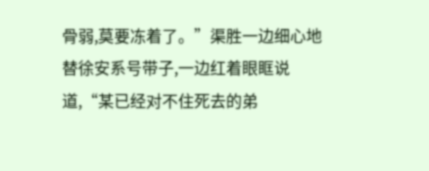骨弱,莫要冻着了。”渠胜一边细心地替徐安系号带子,一边红着眼眶说道,“某已经对不住死去的弟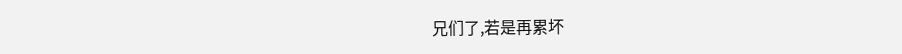兄们了,若是再累坏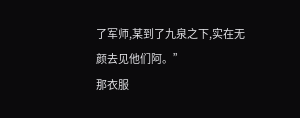了军师,某到了九泉之下,实在无颜去见他们阿。”
那衣服